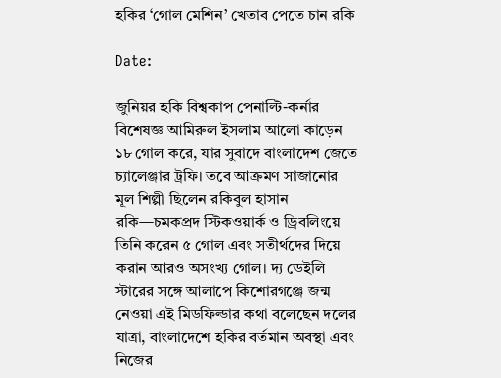হকির ‘গোল মেশিন’ খেতাব পেতে চান রকি

Date:

জুনিয়র হকি বিশ্বকাপ পেনাল্টি-কর্নার বিশেষজ্ঞ আমিরুল ইসলাম আলো কাড়েন ১৮ গোল করে, যার সুবাদে বাংলাদেশ জেতে চ্যালেঞ্জার ট্রফি। তবে আক্রমণ সাজানোর মূল শিল্পী ছিলেন রকিবুল হাসান রকি—চমকপ্রদ স্টিকওয়ার্ক ও ড্রিবলিংয়ে তিনি করেন ৫ গোল এবং সতীর্থদের দিয়ে করান আরও অসংখ্য গোল। দ্য ডেইলি স্টারের সঙ্গে আলাপে কিশোরগঞ্জে জন্ম নেওয়া এই মিডফিল্ডার কথা বলেছেন দলের যাত্রা, বাংলাদেশে হকির বর্তমান অবস্থা এবং নিজের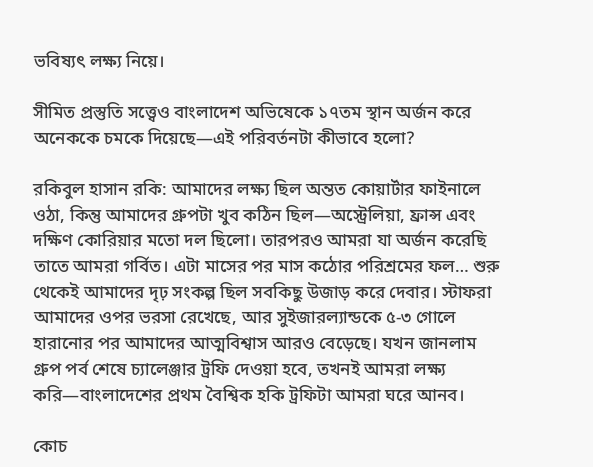ভবিষ্যৎ লক্ষ্য নিয়ে।

সীমিত প্রস্তুতি সত্ত্বেও বাংলাদেশ অভিষেকে ১৭তম স্থান অর্জন করে অনেককে চমকে দিয়েছে—এই পরিবর্তনটা কীভাবে হলো?

রকিবুল হাসান রকি: আমাদের লক্ষ্য ছিল অন্তত কোয়ার্টার ফাইনালে ওঠা, কিন্তু আমাদের গ্রুপটা খুব কঠিন ছিল—অস্ট্রেলিয়া, ফ্রান্স এবং দক্ষিণ কোরিয়ার মতো দল ছিলো। তারপরও আমরা যা অর্জন করেছি তাতে আমরা গর্বিত। এটা মাসের পর মাস কঠোর পরিশ্রমের ফল… শুরু থেকেই আমাদের দৃঢ় সংকল্প ছিল সবকিছু উজাড় করে দেবার। স্টাফরা আমাদের ওপর ভরসা রেখেছে, আর সুইজারল্যান্ডকে ৫-৩ গোলে হারানোর পর আমাদের আত্মবিশ্বাস আরও বেড়েছে। যখন জানলাম গ্রুপ পর্ব শেষে চ্যালেঞ্জার ট্রফি দেওয়া হবে, তখনই আমরা লক্ষ্য করি—বাংলাদেশের প্রথম বৈশ্বিক হকি ট্রফিটা আমরা ঘরে আনব।

কোচ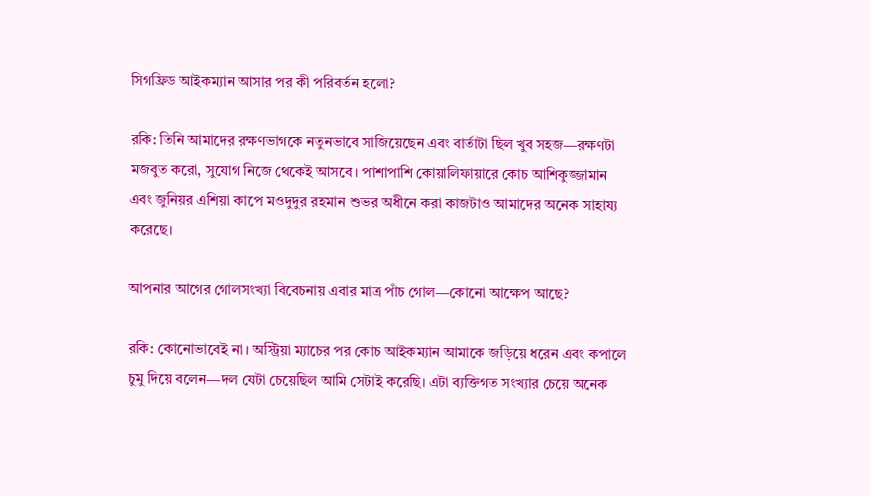সিগফ্রিড আইকম্যান আসার পর কী পরিবর্তন হলো?

রকি: তিনি আমাদের রক্ষণভাগকে নতুনভাবে সাজিয়েছেন এবং বার্তাটা ছিল খুব সহজ—রক্ষণটা মজবুত করো, সুযোগ নিজে থেকেই আসবে। পাশাপাশি কোয়ালিফায়ারে কোচ আশিকুজ্জামান এবং জুনিয়র এশিয়া কাপে মওদুদুর রহমান শুভর অধীনে করা কাজটাও আমাদের অনেক সাহায্য করেছে।

আপনার আগের গোলসংখ্যা বিবেচনায় এবার মাত্র পাঁচ গোল—কোনো আক্ষেপ আছে?

রকি: কোনোভাবেই না। অস্ট্রিয়া ম্যাচের পর কোচ আইকম্যান আমাকে জড়িয়ে ধরেন এবং কপালে চুমু দিয়ে বলেন—দল যেটা চেয়েছিল আমি সেটাই করেছি। এটা ব্যক্তিগত সংখ্যার চেয়ে অনেক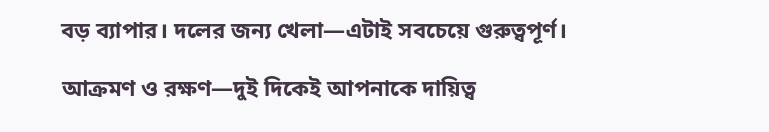বড় ব্যাপার। দলের জন্য খেলা—এটাই সবচেয়ে গুরুত্বপূর্ণ।

আক্রমণ ও রক্ষণ—দুই দিকেই আপনাকে দায়িত্ব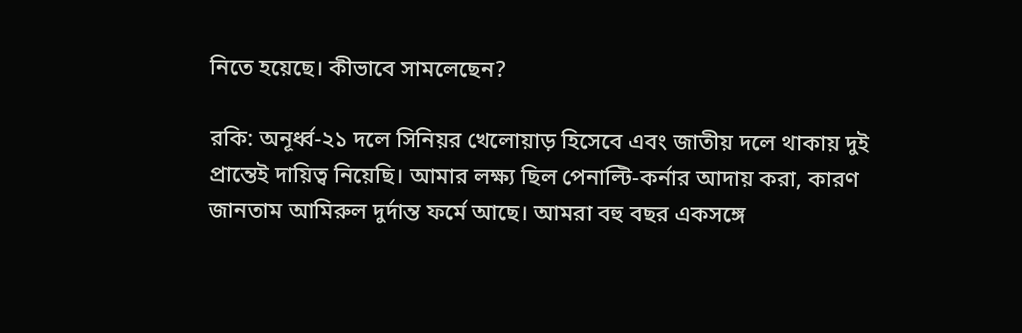নিতে হয়েছে। কীভাবে সামলেছেন?

রকি: অনূর্ধ্ব-২১ দলে সিনিয়র খেলোয়াড় হিসেবে এবং জাতীয় দলে থাকায় দুই প্রান্তেই দায়িত্ব নিয়েছি। আমার লক্ষ্য ছিল পেনাল্টি-কর্নার আদায় করা, কারণ জানতাম আমিরুল দুর্দান্ত ফর্মে আছে। আমরা বহু বছর একসঙ্গে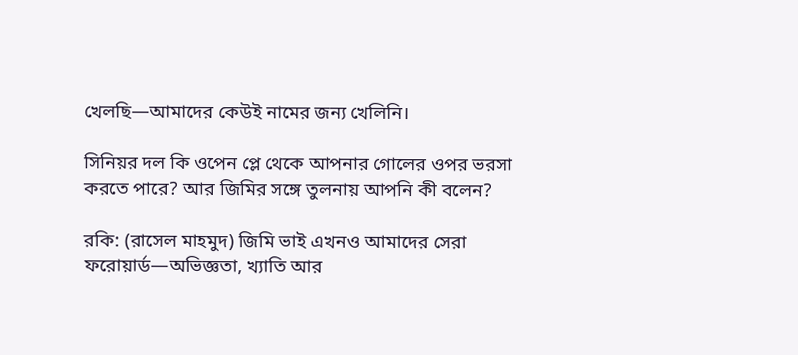খেলছি—আমাদের কেউই নামের জন্য খেলিনি।

সিনিয়র দল কি ওপেন প্লে থেকে আপনার গোলের ওপর ভরসা করতে পারে? আর জিমির সঙ্গে তুলনায় আপনি কী বলেন?

রকি: (রাসেল মাহমুদ) জিমি ভাই এখনও আমাদের সেরা ফরোয়ার্ড—অভিজ্ঞতা, খ্যাতি আর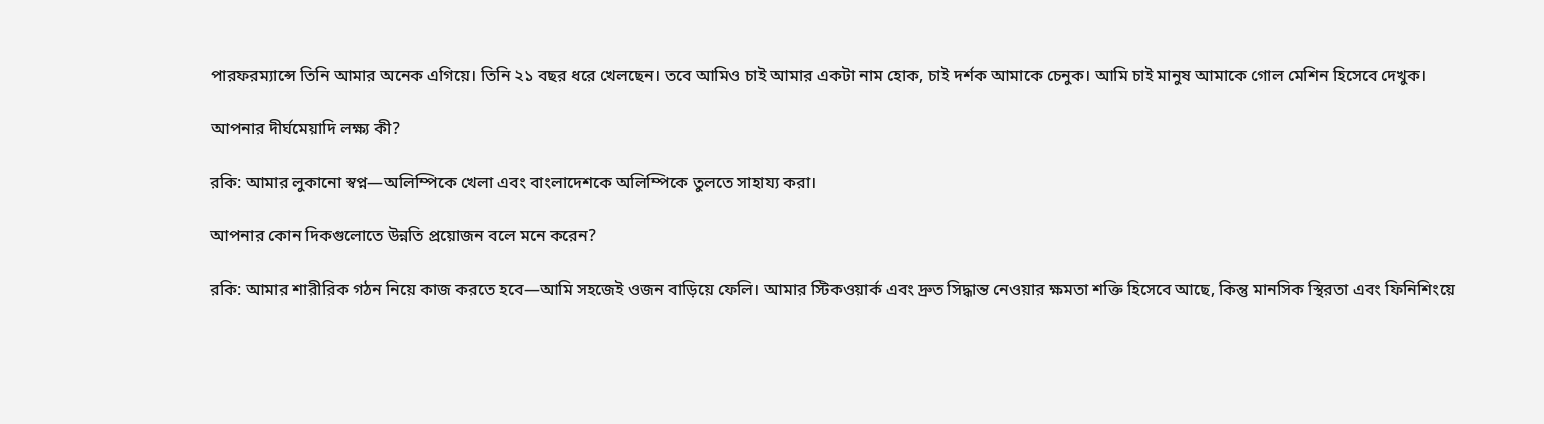পারফরম্যান্সে তিনি আমার অনেক এগিয়ে। তিনি ২১ বছর ধরে খেলছেন। তবে আমিও চাই আমার একটা নাম হোক, চাই দর্শক আমাকে চেনুক। আমি চাই মানুষ আমাকে গোল মেশিন হিসেবে দেখুক।

আপনার দীর্ঘমেয়াদি লক্ষ্য কী?

রকি: আমার লুকানো স্বপ্ন—অলিম্পিকে খেলা এবং বাংলাদেশকে অলিম্পিকে তুলতে সাহায্য করা।

আপনার কোন দিকগুলোতে উন্নতি প্রয়োজন বলে মনে করেন?

রকি: আমার শারীরিক গঠন নিয়ে কাজ করতে হবে—আমি সহজেই ওজন বাড়িয়ে ফেলি। আমার স্টিকওয়ার্ক এবং দ্রুত সিদ্ধান্ত নেওয়ার ক্ষমতা শক্তি হিসেবে আছে, কিন্তু মানসিক স্থিরতা এবং ফিনিশিংয়ে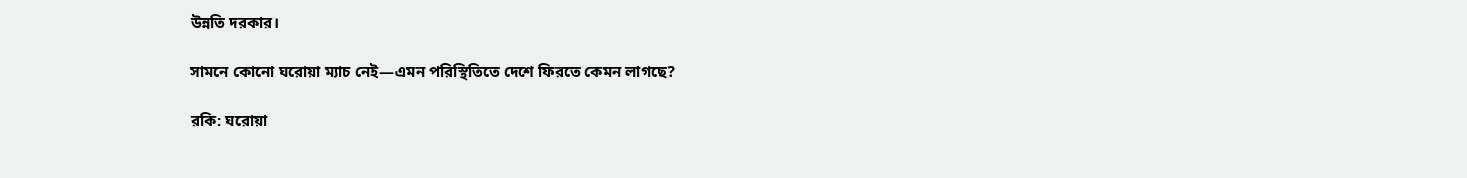উন্নতি দরকার।

সামনে কোনো ঘরোয়া ম্যাচ নেই—এমন পরিস্থিতিতে দেশে ফিরতে কেমন লাগছে?

রকি: ঘরোয়া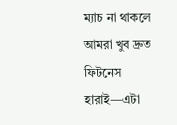ম্যাচ না থাকলে আমরা খুব দ্রুত ফিটনেস হারাই—এটা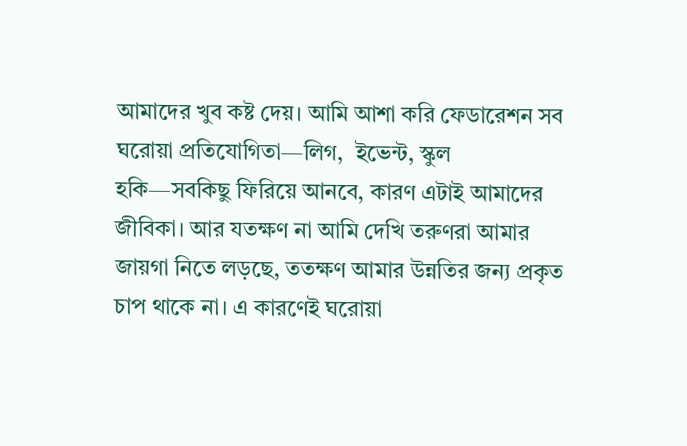আমাদের খুব কষ্ট দেয়। আমি আশা করি ফেডারেশন সব ঘরোয়া প্রতিযোগিতা—লিগ,  ইভেন্ট, স্কুল হকি—সবকিছু ফিরিয়ে আনবে, কারণ এটাই আমাদের জীবিকা। আর যতক্ষণ না আমি দেখি তরুণরা আমার জায়গা নিতে লড়ছে, ততক্ষণ আমার উন্নতির জন্য প্রকৃত চাপ থাকে না। এ কারণেই ঘরোয়া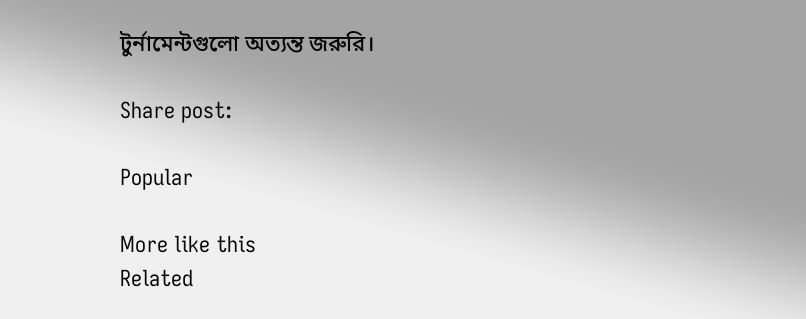টুর্নামেন্টগুলো অত্যন্ত জরুরি।

Share post:

Popular

More like this
Related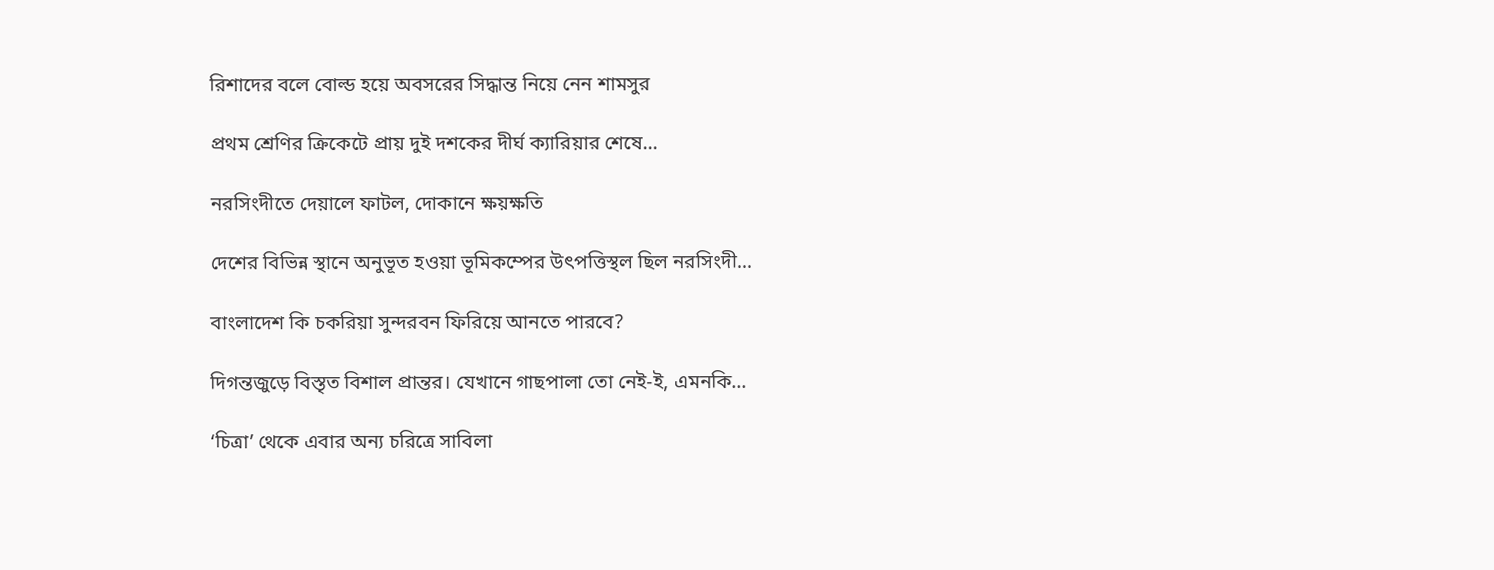রিশাদের বলে বোল্ড হয়ে অবসরের সিদ্ধান্ত নিয়ে নেন শামসুর

প্রথম শ্রেণির ক্রিকেটে প্রায় দুই দশকের দীর্ঘ ক্যারিয়ার শেষে...

নরসিংদীতে দেয়ালে ফাটল, দোকানে ক্ষয়ক্ষতি

দেশের বিভিন্ন স্থানে অনুভূত হওয়া ভূমিকম্পের উৎপত্তিস্থল ছিল নরসিংদী...

বাংলাদেশ কি চকরিয়া সুন্দরবন ফিরিয়ে আনতে পারবে?

দিগন্তজুড়ে বিস্তৃত বিশাল প্রান্তর। যেখানে গাছপালা তো নেই-ই, এমনকি...

‘চিত্রা’ থেকে এবার অন্য চরিত্রে সাবিলা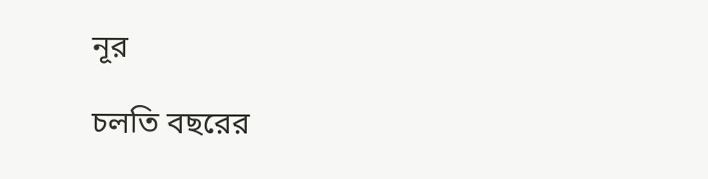নূর

চলতি বছরের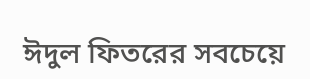ঈদুল ফিতরের সবচেয়ে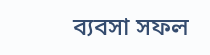ব্যবসা সফল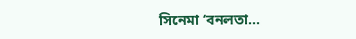সিনেমা ‘বনলতা...